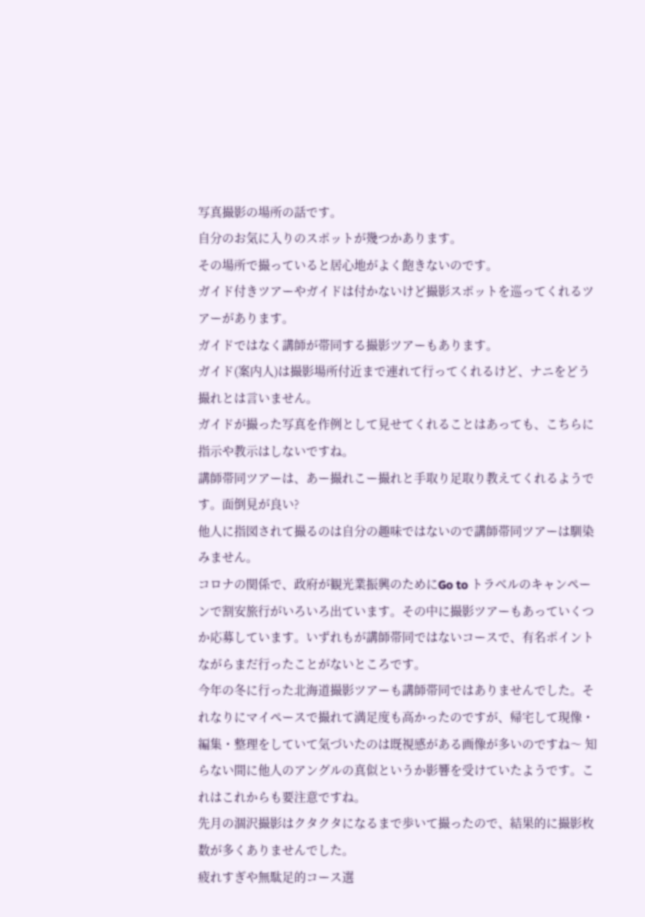写真撮影の場所の話です。
自分のお気に入りのスポットが幾つかあります。
その場所で撮っていると居心地がよく飽きないのです。
ガイド付きツアーやガイドは付かないけど撮影スポットを巡ってくれるツアーがあります。
ガイドではなく講師が帯同する撮影ツアーもあります。
ガイド(案内人)は撮影場所付近まで連れて行ってくれるけど、ナニをどう撮れとは言いません。
ガイドが撮った写真を作例として見せてくれることはあっても、こちらに指示や教示はしないですね。
講師帯同ツアーは、あー撮れこー撮れと手取り足取り教えてくれるようです。面倒見が良い?
他人に指図されて撮るのは自分の趣味ではないので講師帯同ツアーは馴染みません。
コロナの関係で、政府が観光業振興のためにGo to トラベルのキャンペーンで割安旅行がいろいろ出ています。その中に撮影ツアーもあっていくつか応募しています。いずれもが講師帯同ではないコースで、有名ポイントながらまだ行ったことがないところです。
今年の冬に行った北海道撮影ツアーも講師帯同ではありませんでした。それなりにマイペースで撮れて満足度も高かったのですが、帰宅して現像・編集・整理をしていて気づいたのは既視感がある画像が多いのですね〜 知らない間に他人のアングルの真似というか影響を受けていたようです。これはこれからも要注意ですね。
先月の涸沢撮影はクタクタになるまで歩いて撮ったので、結果的に撮影枚数が多くありませんでした。
疲れすぎや無駄足的コース選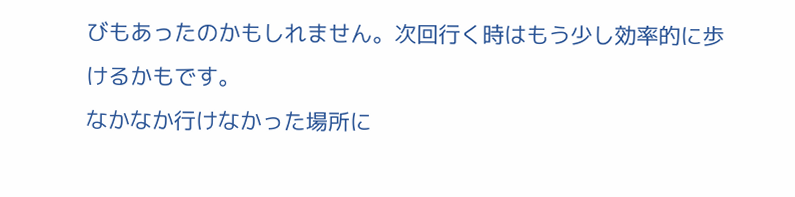びもあったのかもしれません。次回行く時はもう少し効率的に歩けるかもです。
なかなか行けなかった場所に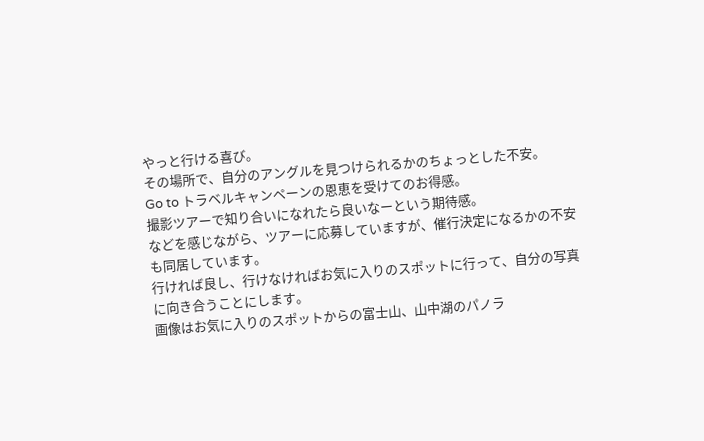やっと行ける喜び。
その場所で、自分のアングルを見つけられるかのちょっとした不安。
Go to トラベルキャンペーンの恩恵を受けてのお得感。
撮影ツアーで知り合いになれたら良いなーという期待感。
などを感じながら、ツアーに応募していますが、催行決定になるかの不安も同居しています。
行ければ良し、行けなければお気に入りのスポットに行って、自分の写真に向き合うことにします。
画像はお気に入りのスポットからの富士山、山中湖のパノラ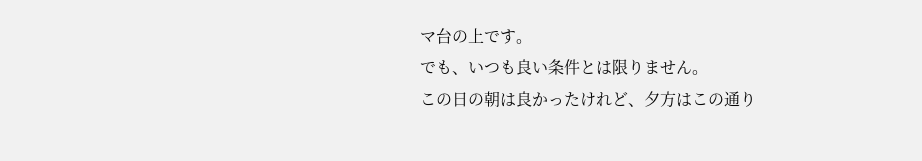マ台の上です。
でも、いつも良い条件とは限りません。
この日の朝は良かったけれど、夕方はこの通り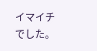イマイチでした。